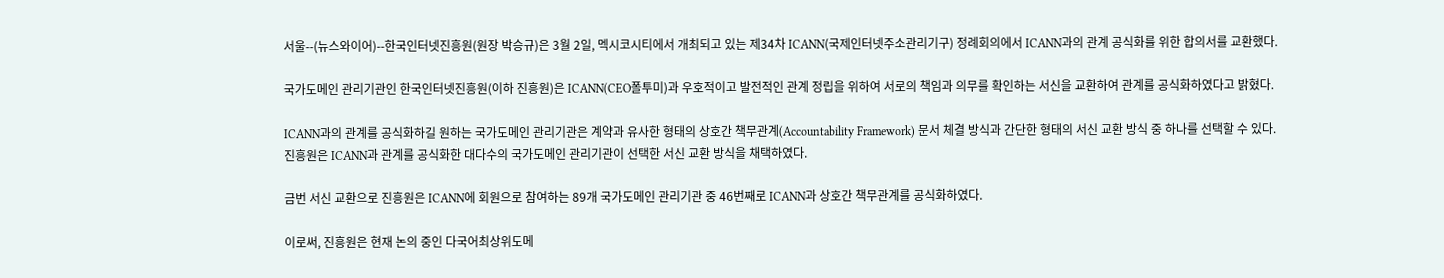서울--(뉴스와이어)--한국인터넷진흥원(원장 박승규)은 3월 2일, 멕시코시티에서 개최되고 있는 제34차 ICANN(국제인터넷주소관리기구) 정례회의에서 ICANN과의 관계 공식화를 위한 합의서를 교환했다.

국가도메인 관리기관인 한국인터넷진흥원(이하 진흥원)은 ICANN(CEO폴투미)과 우호적이고 발전적인 관계 정립을 위하여 서로의 책임과 의무를 확인하는 서신을 교환하여 관계를 공식화하였다고 밝혔다.

ICANN과의 관계를 공식화하길 원하는 국가도메인 관리기관은 계약과 유사한 형태의 상호간 책무관계(Accountability Framework) 문서 체결 방식과 간단한 형태의 서신 교환 방식 중 하나를 선택할 수 있다. 진흥원은 ICANN과 관계를 공식화한 대다수의 국가도메인 관리기관이 선택한 서신 교환 방식을 채택하였다.

금번 서신 교환으로 진흥원은 ICANN에 회원으로 참여하는 89개 국가도메인 관리기관 중 46번째로 ICANN과 상호간 책무관계를 공식화하였다.

이로써, 진흥원은 현재 논의 중인 다국어최상위도메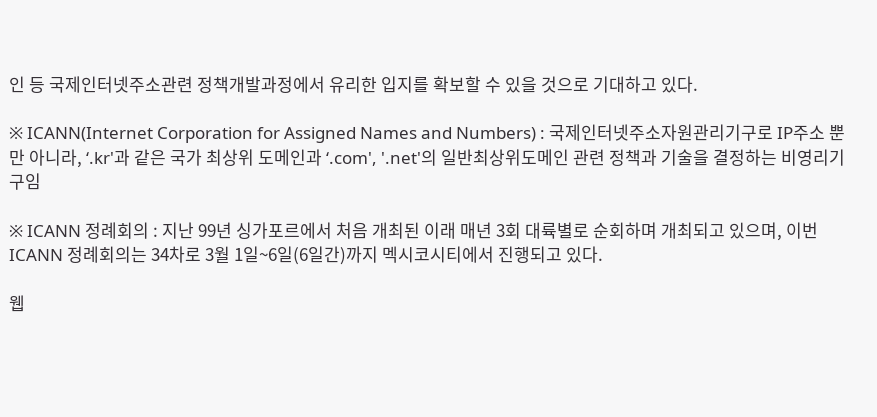인 등 국제인터넷주소관련 정책개발과정에서 유리한 입지를 확보할 수 있을 것으로 기대하고 있다.

※ ICANN(Internet Corporation for Assigned Names and Numbers) : 국제인터넷주소자원관리기구로 IP주소 뿐만 아니라, ‘.kr'과 같은 국가 최상위 도메인과 ‘.com', '.net'의 일반최상위도메인 관련 정책과 기술을 결정하는 비영리기구임

※ ICANN 정례회의 : 지난 99년 싱가포르에서 처음 개최된 이래 매년 3회 대륙별로 순회하며 개최되고 있으며, 이번 ICANN 정례회의는 34차로 3월 1일~6일(6일간)까지 멕시코시티에서 진행되고 있다.

웹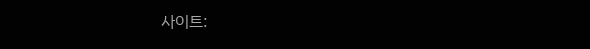사이트: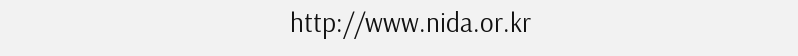http://www.nida.or.kr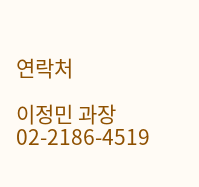연락처

이정민 과장 02-2186-4519